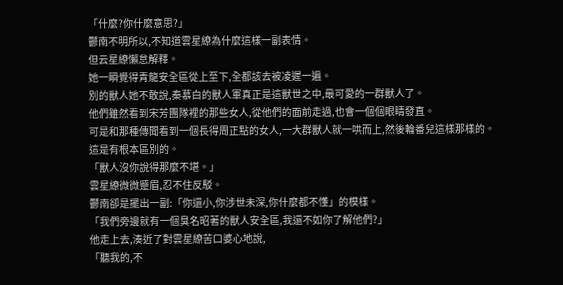「什麼?你什麼意思?」
鬱南不明所以,不知道雲星繚為什麼這樣一副表情。
但云星繚懶怠解釋。
她一瞬覺得青龍安全區從上至下,全都該去被凌遲一遍。
別的獸人她不敢說,秦慕白的獸人軍真正是這獸世之中,最可愛的一群獸人了。
他們雖然看到宋芳團隊裡的那些女人,從他們的面前走過,也會一個個眼睛發直。
可是和那種傳聞看到一個長得周正點的女人,一大群獸人就一哄而上,然後輪番兒這樣那樣的。
這是有根本區別的。
「獸人沒你說得那麼不堪。」
雲星繚微微蹙眉,忍不住反駁。
鬱南卻是擺出一副:「你還小,你涉世未深,你什麼都不懂」的模樣。
「我們旁邊就有一個臭名昭著的獸人安全區,我還不如你了解他們?」
他走上去,湊近了對雲星繚苦口婆心地說,
「聽我的,不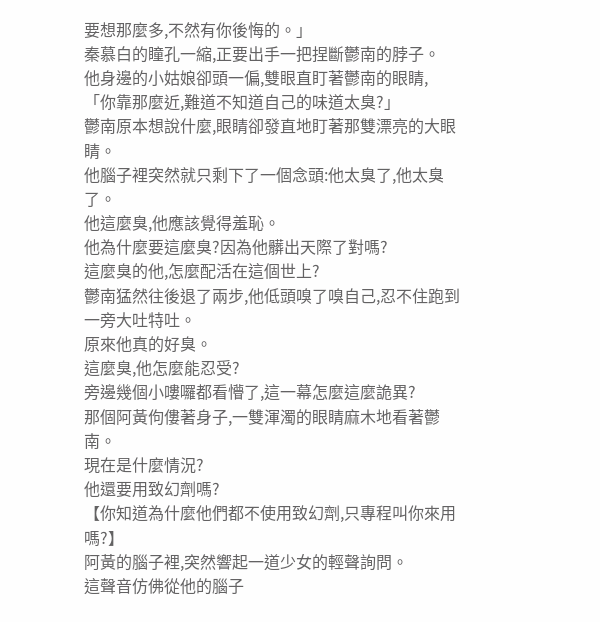要想那麼多,不然有你後悔的。」
秦慕白的瞳孔一縮,正要出手一把捏斷鬱南的脖子。
他身邊的小姑娘卻頭一偏,雙眼直盯著鬱南的眼睛,
「你靠那麼近,難道不知道自己的味道太臭?」
鬱南原本想說什麼,眼睛卻發直地盯著那雙漂亮的大眼睛。
他腦子裡突然就只剩下了一個念頭:他太臭了,他太臭了。
他這麼臭,他應該覺得羞恥。
他為什麼要這麼臭?因為他髒出天際了對嗎?
這麼臭的他,怎麼配活在這個世上?
鬱南猛然往後退了兩步,他低頭嗅了嗅自己,忍不住跑到一旁大吐特吐。
原來他真的好臭。
這麼臭,他怎麼能忍受?
旁邊幾個小嘍囉都看懵了,這一幕怎麼這麼詭異?
那個阿黃佝僂著身子,一雙渾濁的眼睛麻木地看著鬱南。
現在是什麼情況?
他還要用致幻劑嗎?
【你知道為什麼他們都不使用致幻劑,只專程叫你來用嗎?】
阿黃的腦子裡,突然響起一道少女的輕聲詢問。
這聲音仿佛從他的腦子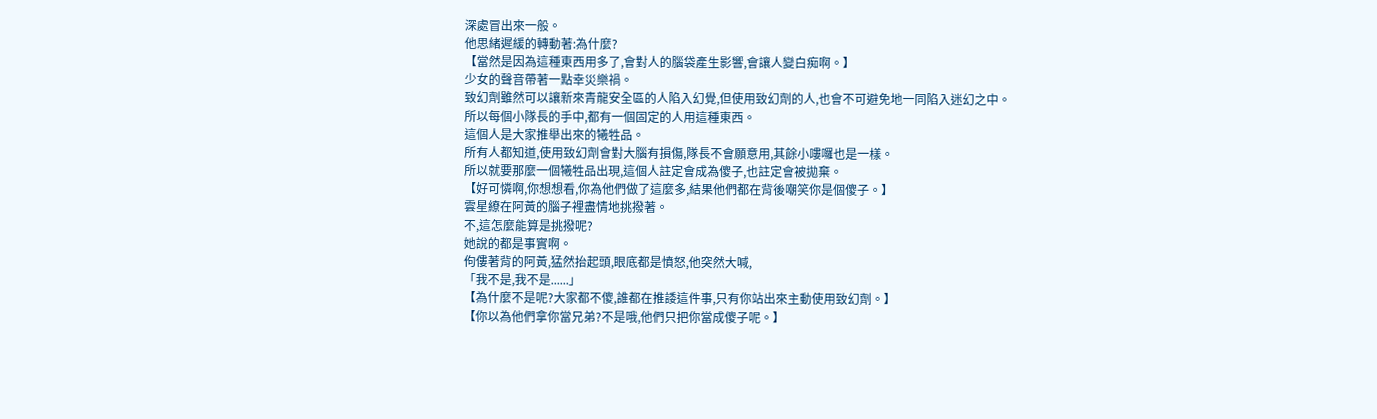深處冒出來一般。
他思緒遲緩的轉動著:為什麼?
【當然是因為這種東西用多了,會對人的腦袋產生影響,會讓人變白痴啊。】
少女的聲音帶著一點幸災樂禍。
致幻劑雖然可以讓新來青龍安全區的人陷入幻覺,但使用致幻劑的人,也會不可避免地一同陷入迷幻之中。
所以每個小隊長的手中,都有一個固定的人用這種東西。
這個人是大家推舉出來的犧牲品。
所有人都知道,使用致幻劑會對大腦有損傷,隊長不會願意用,其餘小嘍囉也是一樣。
所以就要那麼一個犧牲品出現,這個人註定會成為傻子,也註定會被拋棄。
【好可憐啊,你想想看,你為他們做了這麼多,結果他們都在背後嘲笑你是個傻子。】
雲星繚在阿黃的腦子裡盡情地挑撥著。
不,這怎麼能算是挑撥呢?
她說的都是事實啊。
佝僂著背的阿黃,猛然抬起頭,眼底都是憤怒,他突然大喊,
「我不是,我不是......」
【為什麼不是呢?大家都不傻,誰都在推諉這件事,只有你站出來主動使用致幻劑。】
【你以為他們拿你當兄弟?不是哦,他們只把你當成傻子呢。】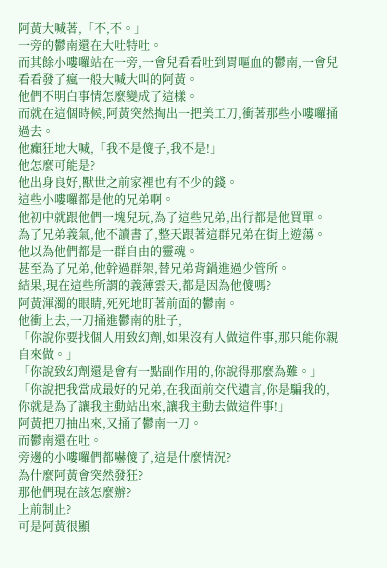阿黃大喊著,「不,不。」
一旁的鬱南還在大吐特吐。
而其餘小嘍囉站在一旁,一會兒看看吐到胃嘔血的鬱南,一會兒看看發了瘋一般大喊大叫的阿黃。
他們不明白事情怎麼變成了這樣。
而就在這個時候,阿黃突然掏出一把美工刀,衝著那些小嘍囉捅過去。
他癲狂地大喊,「我不是傻子,我不是!」
他怎麼可能是?
他出身良好,獸世之前家裡也有不少的錢。
這些小嘍囉都是他的兄弟啊。
他初中就跟他們一塊兒玩,為了這些兄弟,出行都是他買單。
為了兄弟義氣,他不讀書了,整天跟著這群兄弟在街上遊蕩。
他以為他們都是一群自由的靈魂。
甚至為了兄弟,他幹過群架,替兄弟背鍋進過少管所。
結果,現在這些所謂的義薄雲天,都是因為他傻嗎?
阿黃渾濁的眼睛,死死地盯著前面的鬱南。
他衝上去,一刀捅進鬱南的肚子,
「你說你要找個人用致幻劑,如果沒有人做這件事,那只能你親自來做。」
「你說致幻劑還是會有一點副作用的,你說得那麼為難。」
「你說把我當成最好的兄弟,在我面前交代遺言,你是騙我的,你就是為了讓我主動站出來,讓我主動去做這件事!」
阿黃把刀抽出來,又捅了鬱南一刀。
而鬱南還在吐。
旁邊的小嘍囉們都嚇傻了,這是什麼情況?
為什麼阿黃會突然發狂?
那他們現在該怎麼辦?
上前制止?
可是阿黃很顯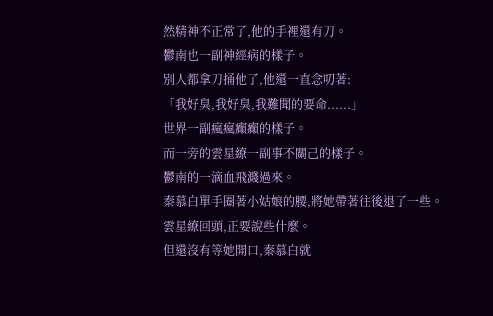然精神不正常了,他的手裡還有刀。
鬱南也一副神經病的樣子。
別人都拿刀捅他了,他還一直念叨著:
「我好臭,我好臭,我難聞的要命......」
世界一副瘋瘋癲癲的樣子。
而一旁的雲星繚一副事不關己的樣子。
鬱南的一滴血飛濺過來。
秦慕白單手圈著小姑娘的腰,將她帶著往後退了一些。
雲星繚回頭,正要說些什麼。
但還沒有等她開口,秦慕白就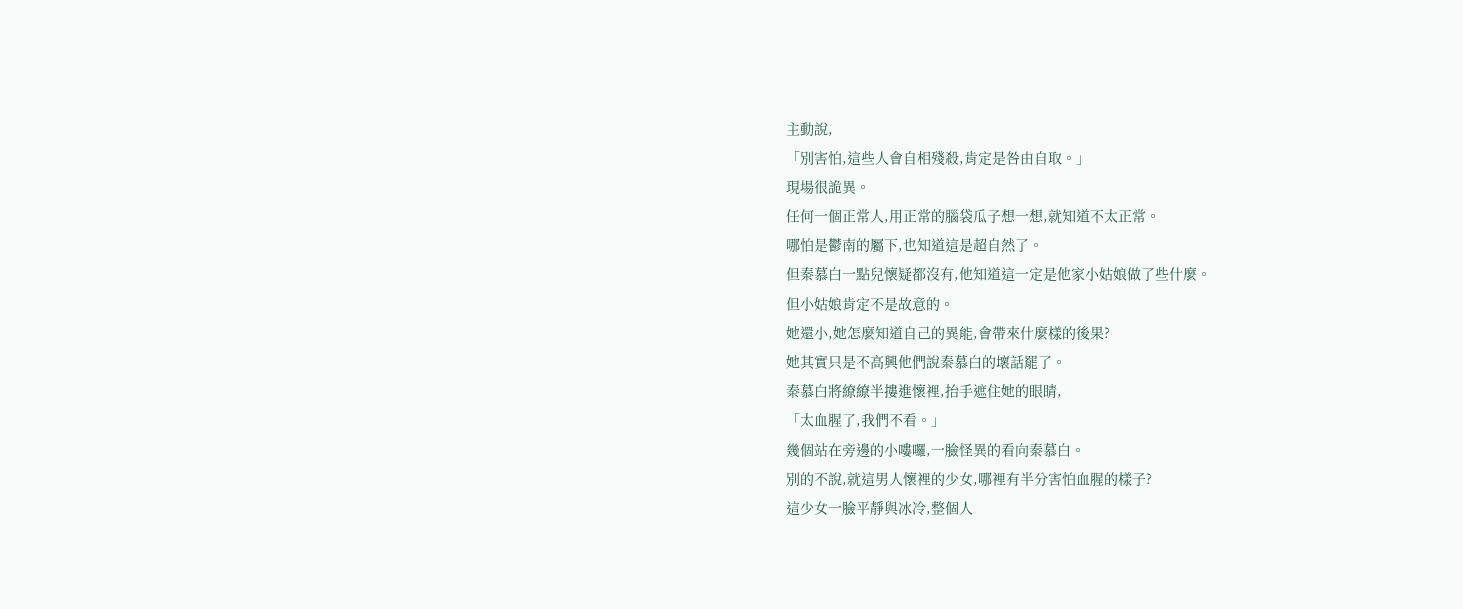主動說,
「別害怕,這些人會自相殘殺,肯定是咎由自取。」
現場很詭異。
任何一個正常人,用正常的腦袋瓜子想一想,就知道不太正常。
哪怕是鬱南的屬下,也知道這是超自然了。
但秦慕白一點兒懷疑都沒有,他知道這一定是他家小姑娘做了些什麼。
但小姑娘肯定不是故意的。
她還小,她怎麼知道自己的異能,會帶來什麼樣的後果?
她其實只是不高興他們說秦慕白的壞話罷了。
秦慕白將繚繚半摟進懷裡,抬手遮住她的眼睛,
「太血腥了,我們不看。」
幾個站在旁邊的小嘍囉,一臉怪異的看向秦慕白。
別的不說,就這男人懷裡的少女,哪裡有半分害怕血腥的樣子?
這少女一臉平靜與冰冷,整個人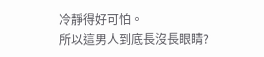冷靜得好可怕。
所以這男人到底長沒長眼睛?